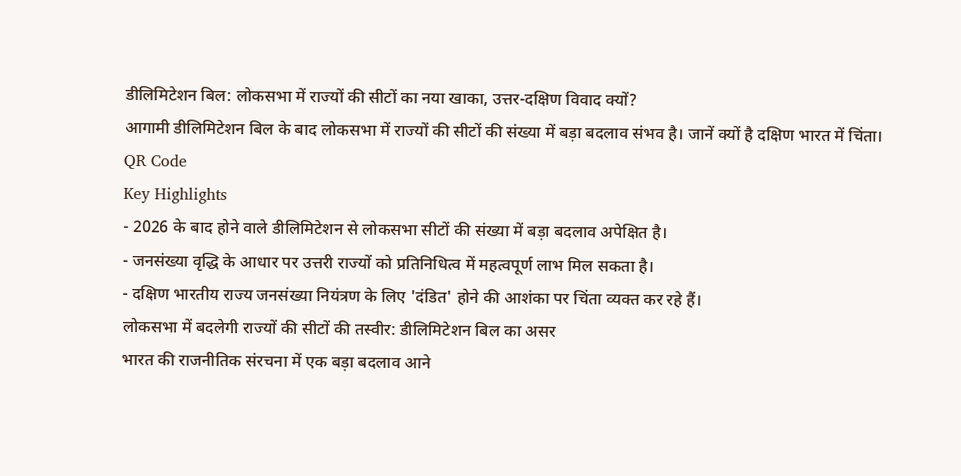डीलिमिटेशन बिल: लोकसभा में राज्यों की सीटों का नया खाका, उत्तर-दक्षिण विवाद क्यों?
आगामी डीलिमिटेशन बिल के बाद लोकसभा में राज्यों की सीटों की संख्या में बड़ा बदलाव संभव है। जानें क्यों है दक्षिण भारत में चिंता।
QR Code
Key Highlights
- 2026 के बाद होने वाले डीलिमिटेशन से लोकसभा सीटों की संख्या में बड़ा बदलाव अपेक्षित है।
- जनसंख्या वृद्धि के आधार पर उत्तरी राज्यों को प्रतिनिधित्व में महत्वपूर्ण लाभ मिल सकता है।
- दक्षिण भारतीय राज्य जनसंख्या नियंत्रण के लिए 'दंडित' होने की आशंका पर चिंता व्यक्त कर रहे हैं।
लोकसभा में बदलेगी राज्यों की सीटों की तस्वीर: डीलिमिटेशन बिल का असर
भारत की राजनीतिक संरचना में एक बड़ा बदलाव आने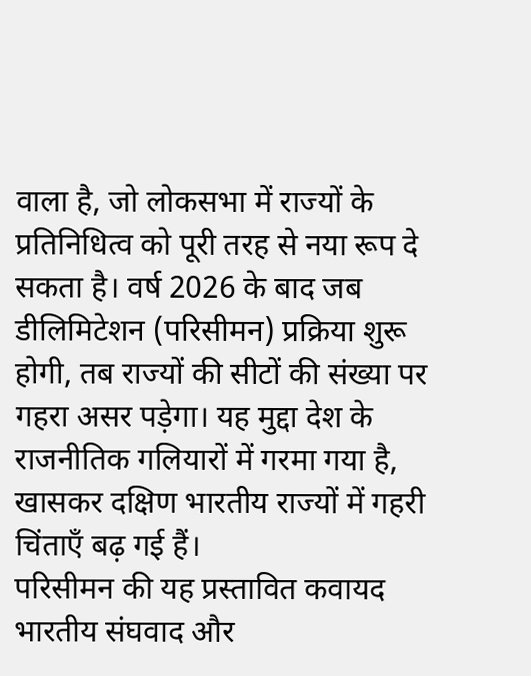वाला है, जो लोकसभा में राज्यों के प्रतिनिधित्व को पूरी तरह से नया रूप दे सकता है। वर्ष 2026 के बाद जब डीलिमिटेशन (परिसीमन) प्रक्रिया शुरू होगी, तब राज्यों की सीटों की संख्या पर गहरा असर पड़ेगा। यह मुद्दा देश के राजनीतिक गलियारों में गरमा गया है, खासकर दक्षिण भारतीय राज्यों में गहरी चिंताएँ बढ़ गई हैं।
परिसीमन की यह प्रस्तावित कवायद भारतीय संघवाद और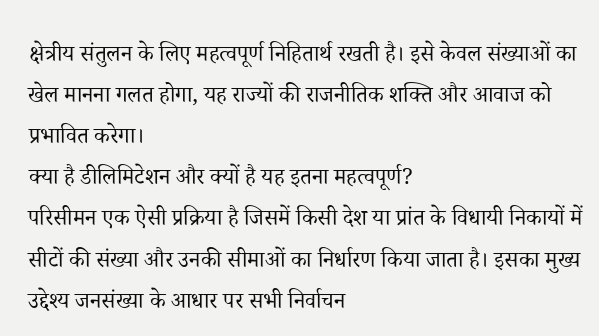क्षेत्रीय संतुलन के लिए महत्वपूर्ण निहितार्थ रखती है। इसे केवल संख्याओं का खेल मानना गलत होगा, यह राज्यों की राजनीतिक शक्ति और आवाज को प्रभावित करेगा।
क्या है डीलिमिटेशन और क्यों है यह इतना महत्वपूर्ण?
परिसीमन एक ऐसी प्रक्रिया है जिसमें किसी देश या प्रांत के विधायी निकायों में सीटों की संख्या और उनकी सीमाओं का निर्धारण किया जाता है। इसका मुख्य उद्देश्य जनसंख्या के आधार पर सभी निर्वाचन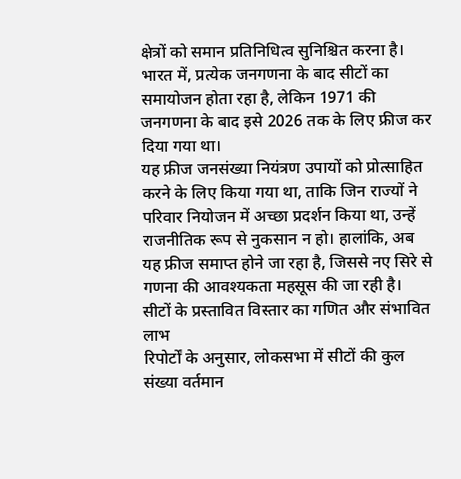क्षेत्रों को समान प्रतिनिधित्व सुनिश्चित करना है। भारत में, प्रत्येक जनगणना के बाद सीटों का समायोजन होता रहा है, लेकिन 1971 की जनगणना के बाद इसे 2026 तक के लिए फ्रीज कर दिया गया था।
यह फ्रीज जनसंख्या नियंत्रण उपायों को प्रोत्साहित करने के लिए किया गया था, ताकि जिन राज्यों ने परिवार नियोजन में अच्छा प्रदर्शन किया था, उन्हें राजनीतिक रूप से नुकसान न हो। हालांकि, अब यह फ्रीज समाप्त होने जा रहा है, जिससे नए सिरे से गणना की आवश्यकता महसूस की जा रही है।
सीटों के प्रस्तावित विस्तार का गणित और संभावित लाभ
रिपोर्टों के अनुसार, लोकसभा में सीटों की कुल संख्या वर्तमान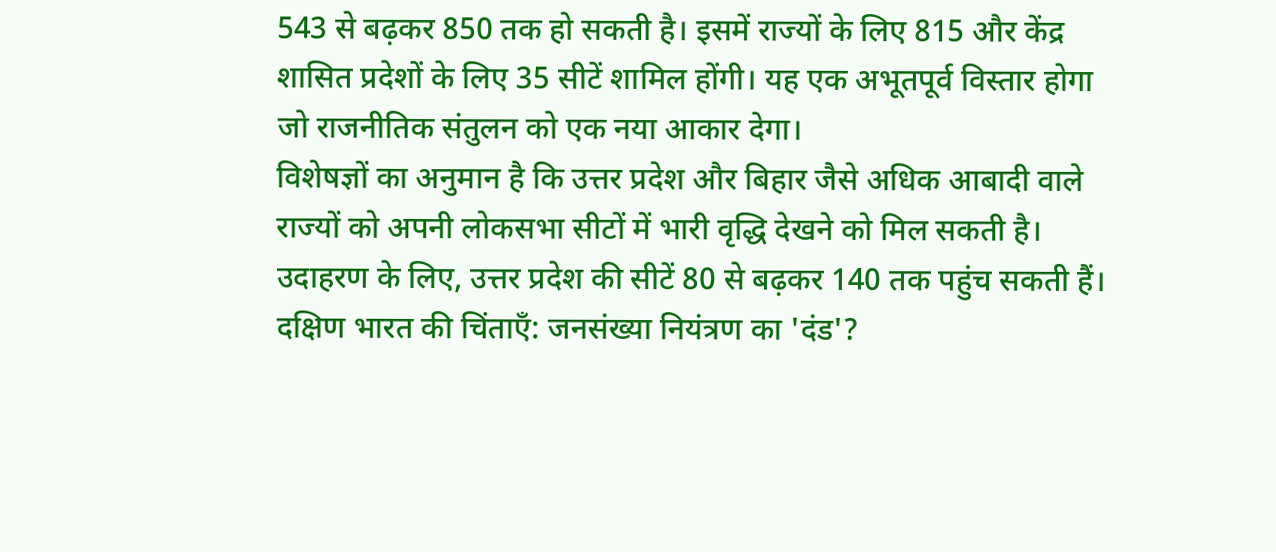543 से बढ़कर 850 तक हो सकती है। इसमें राज्यों के लिए 815 और केंद्र शासित प्रदेशों के लिए 35 सीटें शामिल होंगी। यह एक अभूतपूर्व विस्तार होगा जो राजनीतिक संतुलन को एक नया आकार देगा।
विशेषज्ञों का अनुमान है कि उत्तर प्रदेश और बिहार जैसे अधिक आबादी वाले राज्यों को अपनी लोकसभा सीटों में भारी वृद्धि देखने को मिल सकती है। उदाहरण के लिए, उत्तर प्रदेश की सीटें 80 से बढ़कर 140 तक पहुंच सकती हैं।
दक्षिण भारत की चिंताएँ: जनसंख्या नियंत्रण का 'दंड'?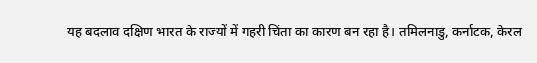यह बदलाव दक्षिण भारत के राज्यों में गहरी चिंता का कारण बन रहा है। तमिलनाडु, कर्नाटक, केरल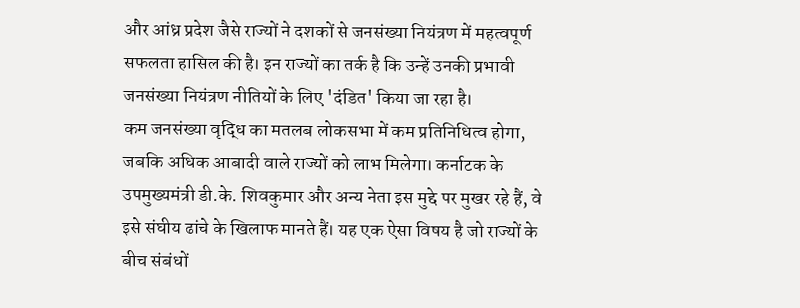और आंध्र प्रदेश जैसे राज्यों ने दशकों से जनसंख्या नियंत्रण में महत्वपूर्ण सफलता हासिल की है। इन राज्यों का तर्क है कि उन्हें उनकी प्रभावी जनसंख्या नियंत्रण नीतियों के लिए 'दंडित' किया जा रहा है।
कम जनसंख्या वृद्धि का मतलब लोकसभा में कम प्रतिनिधित्व होगा, जबकि अधिक आबादी वाले राज्यों को लाभ मिलेगा। कर्नाटक के उपमुख्यमंत्री डी.के. शिवकुमार और अन्य नेता इस मुद्दे पर मुखर रहे हैं, वे इसे संघीय ढांचे के खिलाफ मानते हैं। यह एक ऐसा विषय है जो राज्यों के बीच संबंधों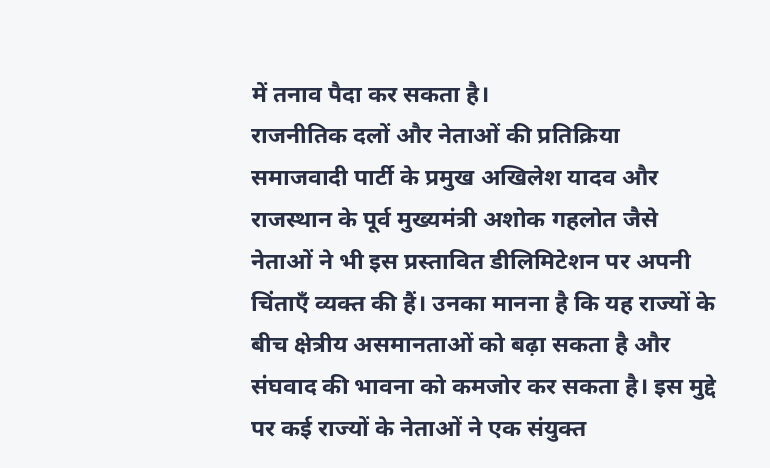में तनाव पैदा कर सकता है।
राजनीतिक दलों और नेताओं की प्रतिक्रिया
समाजवादी पार्टी के प्रमुख अखिलेश यादव और राजस्थान के पूर्व मुख्यमंत्री अशोक गहलोत जैसे नेताओं ने भी इस प्रस्तावित डीलिमिटेशन पर अपनी चिंताएँ व्यक्त की हैं। उनका मानना है कि यह राज्यों के बीच क्षेत्रीय असमानताओं को बढ़ा सकता है और संघवाद की भावना को कमजोर कर सकता है। इस मुद्दे पर कई राज्यों के नेताओं ने एक संयुक्त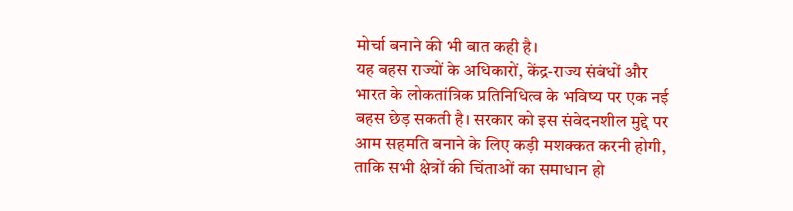मोर्चा बनाने की भी बात कही है।
यह बहस राज्यों के अधिकारों, केंद्र-राज्य संबंधों और भारत के लोकतांत्रिक प्रतिनिधित्व के भविष्य पर एक नई बहस छेड़ सकती है। सरकार को इस संवेदनशील मुद्दे पर आम सहमति बनाने के लिए कड़ी मशक्कत करनी होगी, ताकि सभी क्षेत्रों की चिंताओं का समाधान हो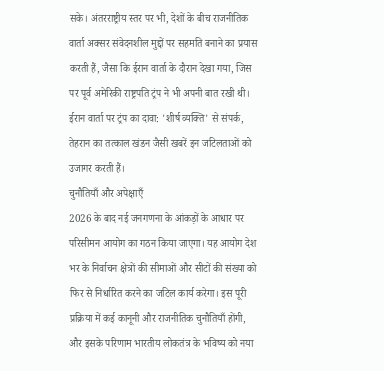सके। अंतरराष्ट्रीय स्तर पर भी, देशों के बीच राजनीतिक वार्ता अक्सर संवेदनशील मुद्दों पर सहमति बनाने का प्रयास करती हैं, जैसा कि ईरान वार्ता के दौरान देखा गया, जिस पर पूर्व अमेरिकी राष्ट्रपति ट्रंप ने भी अपनी बात रखी थी। ईरान वार्ता पर ट्रंप का दावा: 'शीर्ष व्यक्ति' से संपर्क, तेहरान का तत्काल खंडन जैसी खबरें इन जटिलताओं को उजागर करती हैं।
चुनौतियाँ और अपेक्षाएँ
2026 के बाद नई जनगणना के आंकड़ों के आधार पर परिसीमन आयोग का गठन किया जाएगा। यह आयोग देश भर के निर्वाचन क्षेत्रों की सीमाओं और सीटों की संख्या को फिर से निर्धारित करने का जटिल कार्य करेगा। इस पूरी प्रक्रिया में कई कानूनी और राजनीतिक चुनौतियाँ होंगी, और इसके परिणाम भारतीय लोकतंत्र के भविष्य को नया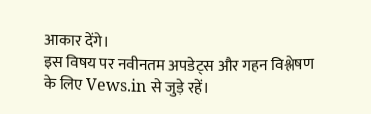आकार देंगे।
इस विषय पर नवीनतम अपडेट्स और गहन विश्लेषण के लिए Vews.in से जुड़े रहें।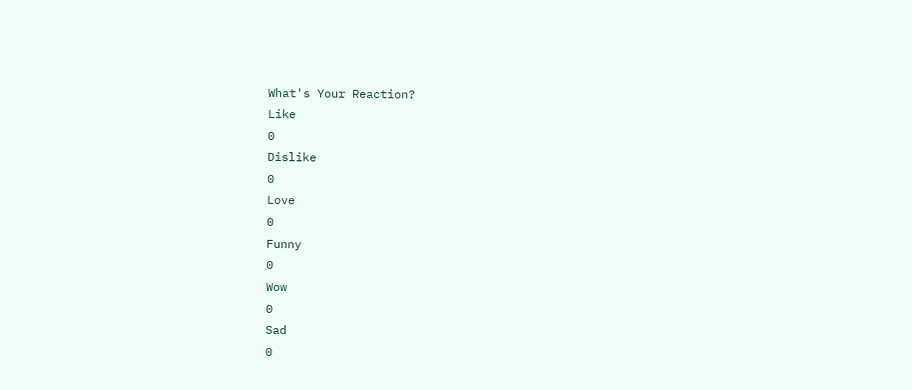What's Your Reaction?
Like
0
Dislike
0
Love
0
Funny
0
Wow
0
Sad
0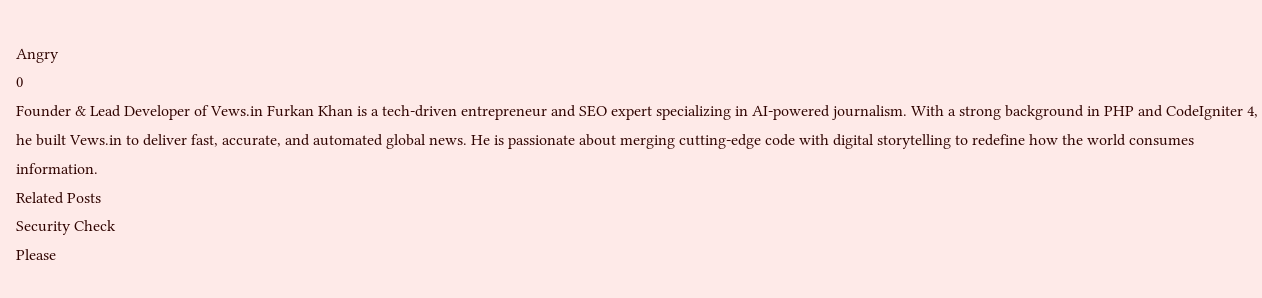Angry
0
Founder & Lead Developer of Vews.in Furkan Khan is a tech-driven entrepreneur and SEO expert specializing in AI-powered journalism. With a strong background in PHP and CodeIgniter 4, he built Vews.in to deliver fast, accurate, and automated global news. He is passionate about merging cutting-edge code with digital storytelling to redefine how the world consumes information.
Related Posts
Security Check
Please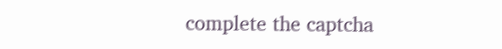complete the captcha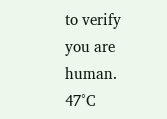to verify you are human.
47°C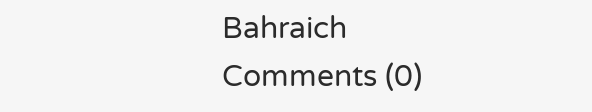Bahraich
Comments (0)